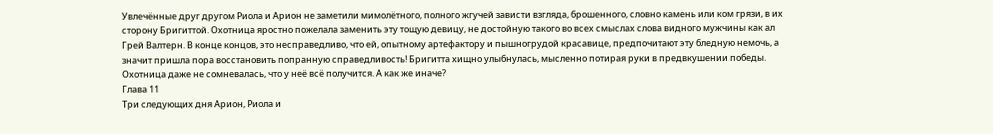Увлечённые друг другом Риола и Арион не заметили мимолётного, полного жгучей зависти взгляда, брошенного, словно камень или ком грязи, в их сторону Бригиттой. Охотница яростно пожелала заменить эту тощую девицу, не достойную такого во всех смыслах слова видного мужчины как ал Грей Валтерн. В конце концов, это несправедливо, что ей, опытному артефактору и пышногрудой красавице, предпочитают эту бледную немочь, а значит пришла пора восстановить попранную справедливость! Бригитта хищно улыбнулась, мысленно потирая руки в предвкушении победы. Охотница даже не сомневалась, что у неё всё получится. А как же иначе?
Глава 11
Три следующих дня Арион, Риола и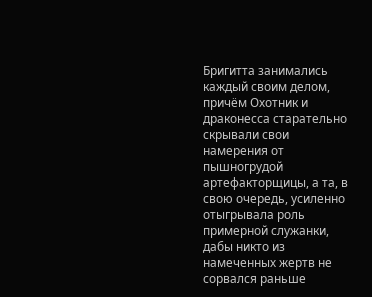Бригитта занимались каждый своим делом, причём Охотник и драконесса старательно скрывали свои намерения от пышногрудой артефакторщицы, а та, в свою очередь, усиленно отыгрывала роль примерной служанки, дабы никто из намеченных жертв не сорвался раньше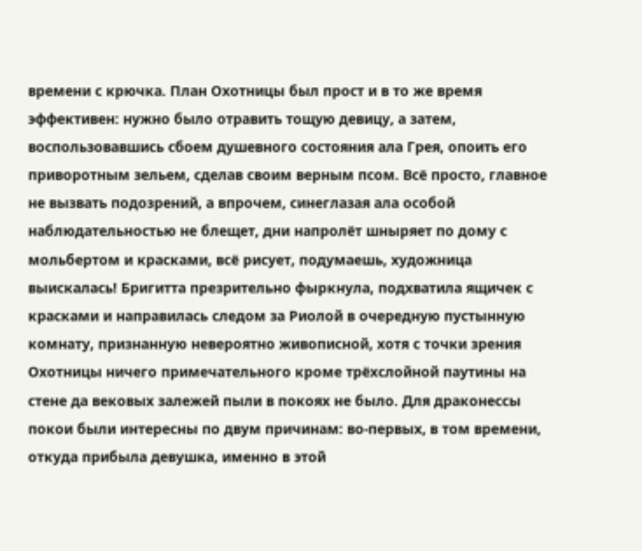времени с крючка. План Охотницы был прост и в то же время эффективен: нужно было отравить тощую девицу, а затем, воспользовавшись сбоем душевного состояния ала Грея, опоить его приворотным зельем, сделав своим верным псом. Всё просто, главное не вызвать подозрений, а впрочем, синеглазая ала особой наблюдательностью не блещет, дни напролёт шныряет по дому с мольбертом и красками, всё рисует, подумаешь, художница выискалась! Бригитта презрительно фыркнула, подхватила ящичек с красками и направилась следом за Риолой в очередную пустынную комнату, признанную невероятно живописной, хотя с точки зрения Охотницы ничего примечательного кроме трёхслойной паутины на стене да вековых залежей пыли в покоях не было. Для драконессы покои были интересны по двум причинам: во-первых, в том времени, откуда прибыла девушка, именно в этой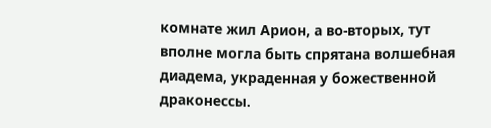комнате жил Арион, а во-вторых, тут вполне могла быть спрятана волшебная диадема, украденная у божественной драконессы.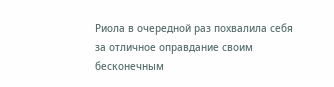Риола в очередной раз похвалила себя за отличное оправдание своим бесконечным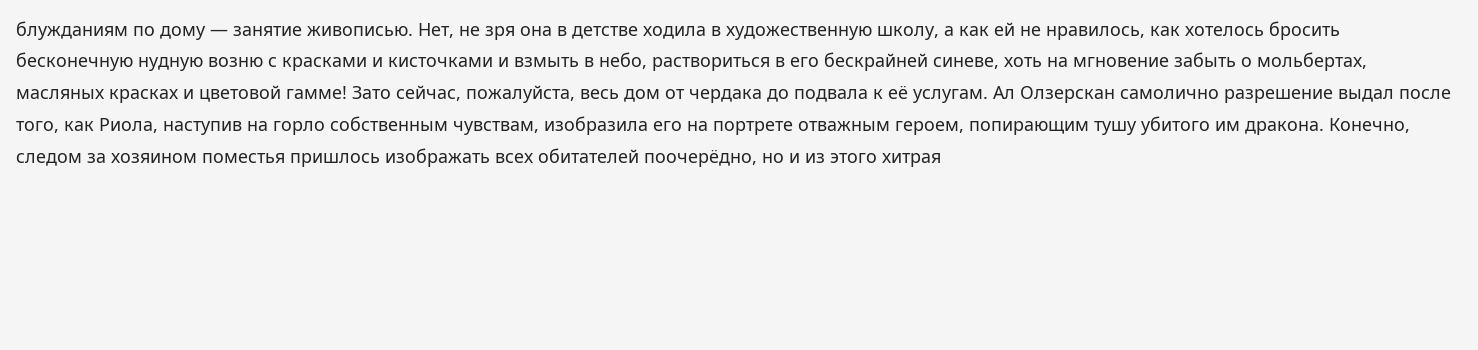блужданиям по дому — занятие живописью. Нет, не зря она в детстве ходила в художественную школу, а как ей не нравилось, как хотелось бросить бесконечную нудную возню с красками и кисточками и взмыть в небо, раствориться в его бескрайней синеве, хоть на мгновение забыть о мольбертах, масляных красках и цветовой гамме! Зато сейчас, пожалуйста, весь дом от чердака до подвала к её услугам. Ал Олзерскан самолично разрешение выдал после того, как Риола, наступив на горло собственным чувствам, изобразила его на портрете отважным героем, попирающим тушу убитого им дракона. Конечно, следом за хозяином поместья пришлось изображать всех обитателей поочерёдно, но и из этого хитрая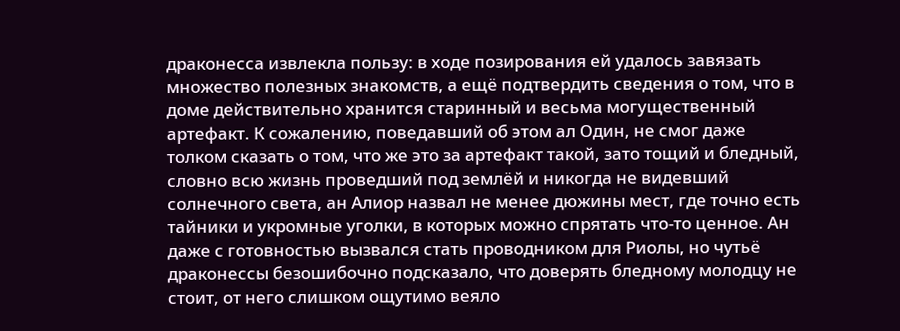драконесса извлекла пользу: в ходе позирования ей удалось завязать множество полезных знакомств, а ещё подтвердить сведения о том, что в доме действительно хранится старинный и весьма могущественный артефакт. К сожалению, поведавший об этом ал Один, не смог даже толком сказать о том, что же это за артефакт такой, зато тощий и бледный, словно всю жизнь проведший под землёй и никогда не видевший солнечного света, ан Алиор назвал не менее дюжины мест, где точно есть тайники и укромные уголки, в которых можно спрятать что-то ценное. Ан даже с готовностью вызвался стать проводником для Риолы, но чутьё драконессы безошибочно подсказало, что доверять бледному молодцу не стоит, от него слишком ощутимо веяло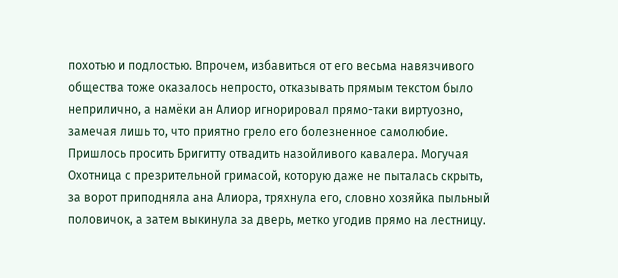похотью и подлостью. Впрочем, избавиться от его весьма навязчивого общества тоже оказалось непросто, отказывать прямым текстом было неприлично, а намёки ан Алиор игнорировал прямо-таки виртуозно, замечая лишь то, что приятно грело его болезненное самолюбие. Пришлось просить Бригитту отвадить назойливого кавалера. Могучая Охотница с презрительной гримасой, которую даже не пыталась скрыть, за ворот приподняла ана Алиора, тряхнула его, словно хозяйка пыльный половичок, а затем выкинула за дверь, метко угодив прямо на лестницу.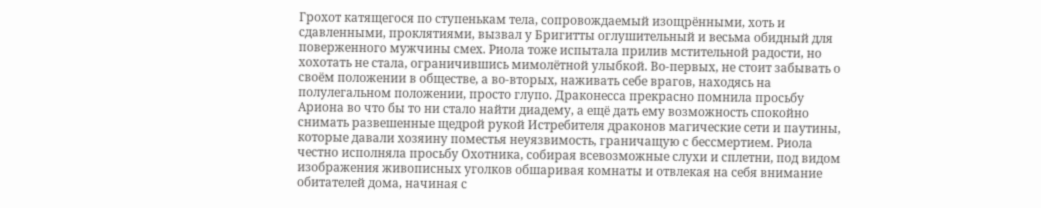Грохот катящегося по ступенькам тела, сопровождаемый изощрёнными, хоть и сдавленными, проклятиями, вызвал у Бригитты оглушительный и весьма обидный для поверженного мужчины смех. Риола тоже испытала прилив мстительной радости, но хохотать не стала, ограничившись мимолётной улыбкой. Во-первых, не стоит забывать о своём положении в обществе, а во-вторых, наживать себе врагов, находясь на полулегальном положении, просто глупо. Драконесса прекрасно помнила просьбу Ариона во что бы то ни стало найти диадему, а ещё дать ему возможность спокойно снимать развешенные щедрой рукой Истребителя драконов магические сети и паутины, которые давали хозяину поместья неуязвимость, граничащую с бессмертием. Риола честно исполняла просьбу Охотника, собирая всевозможные слухи и сплетни, под видом изображения живописных уголков обшаривая комнаты и отвлекая на себя внимание обитателей дома, начиная с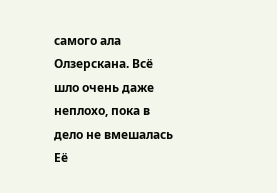самого ала Олзерскана. Всё шло очень даже неплохо, пока в дело не вмешалась Её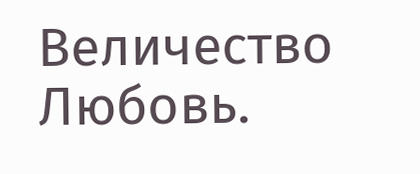Величество Любовь.